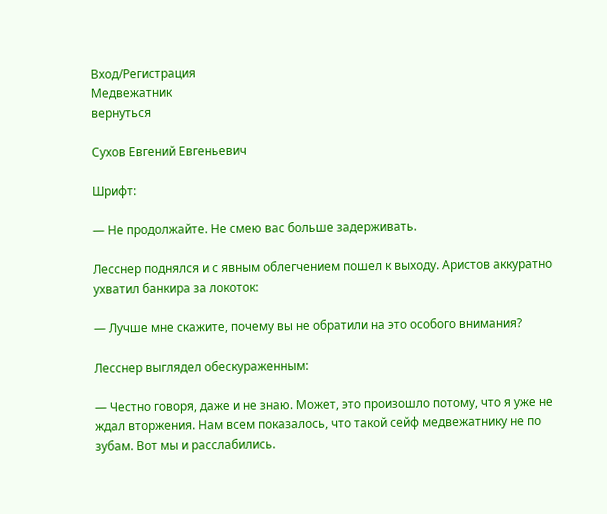Вход/Регистрация
Медвежатник
вернуться

Сухов Евгений Евгеньевич

Шрифт:

— Не продолжайте. Не смею вас больше задерживать.

Лесснер поднялся и с явным облегчением пошел к выходу. Аристов аккуратно ухватил банкира за локоток:

— Лучше мне скажите, почему вы не обратили на это особого внимания?

Лесснер выглядел обескураженным:

— Честно говоря, даже и не знаю. Может, это произошло потому, что я уже не ждал вторжения. Нам всем показалось, что такой сейф медвежатнику не по зубам. Вот мы и расслабились.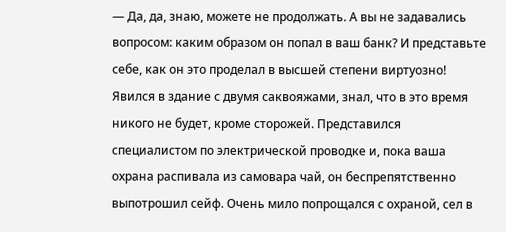— Да, да, знаю, можете не продолжать. А вы не задавались вопросом: каким образом он попал в ваш банк? И представьте себе, как он это проделал в высшей степени виртуозно! Явился в здание с двумя саквояжами, знал, что в это время никого не будет, кроме сторожей. Представился специалистом по электрической проводке и, пока ваша охрана распивала из самовара чай, он беспрепятственно выпотрошил сейф. Очень мило попрощался с охраной, сел в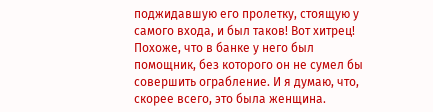поджидавшую его пролетку, стоящую у самого входа, и был таков! Вот хитрец! Похоже, что в банке у него был помощник, без которого он не сумел бы совершить ограбление. И я думаю, что, скорее всего, это была женщина.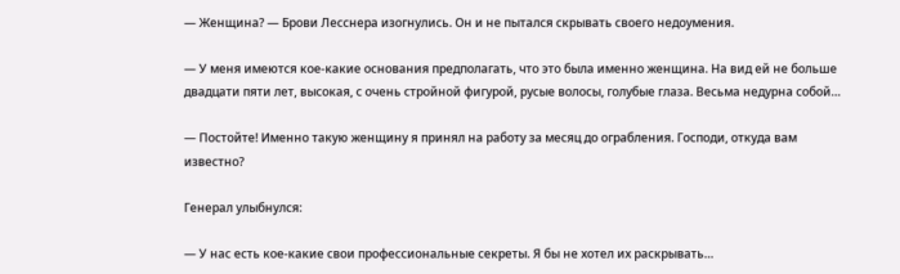— Женщина? — Брови Лесснера изогнулись. Он и не пытался скрывать своего недоумения.

— У меня имеются кое-какие основания предполагать, что это была именно женщина. На вид ей не больше двадцати пяти лет, высокая, с очень стройной фигурой, русые волосы, голубые глаза. Весьма недурна собой…

— Постойте! Именно такую женщину я принял на работу за месяц до ограбления. Господи, откуда вам известно?

Генерал улыбнулся:

— У нас есть кое-какие свои профессиональные секреты. Я бы не хотел их раскрывать…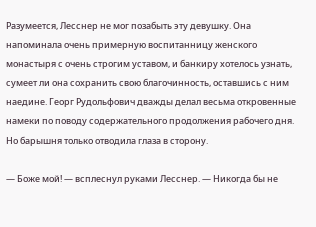Разумеется, Лесснер не мог позабыть эту девушку. Она напоминала очень примерную воспитанницу женского монастыря с очень строгим уставом, и банкиру хотелось узнать, сумеет ли она сохранить свою благочинность, оставшись с ним наедине. Георг Рудольфович дважды делал весьма откровенные намеки по поводу содержательного продолжения рабочего дня. Но барышня только отводила глаза в сторону.

— Боже мой! — всплеснул руками Лесснер. — Никогда бы не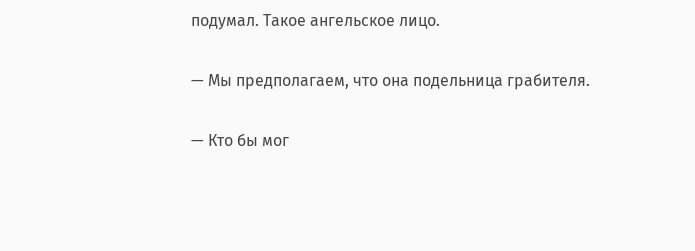подумал. Такое ангельское лицо.

— Мы предполагаем, что она подельница грабителя.

— Кто бы мог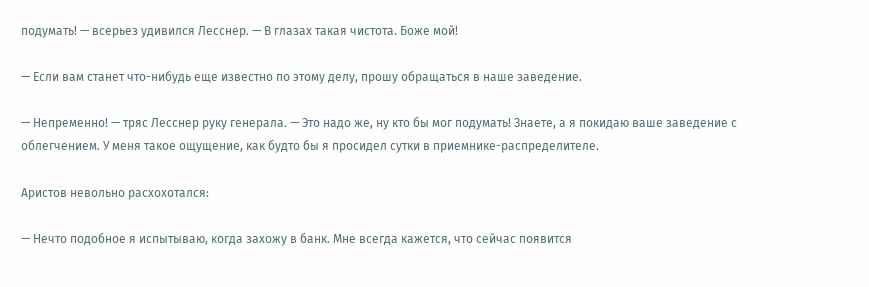подумать! — всерьез удивился Лесснер. — В глазах такая чистота. Боже мой!

— Если вам станет что-нибудь еще известно по этому делу, прошу обращаться в наше заведение.

— Непременно! — тряс Лесснер руку генерала. — Это надо же, ну кто бы мог подумать! Знаете, а я покидаю ваше заведение с облегчением. У меня такое ощущение, как будто бы я просидел сутки в приемнике-распределителе.

Аристов невольно расхохотался:

— Нечто подобное я испытываю, когда захожу в банк. Мне всегда кажется, что сейчас появится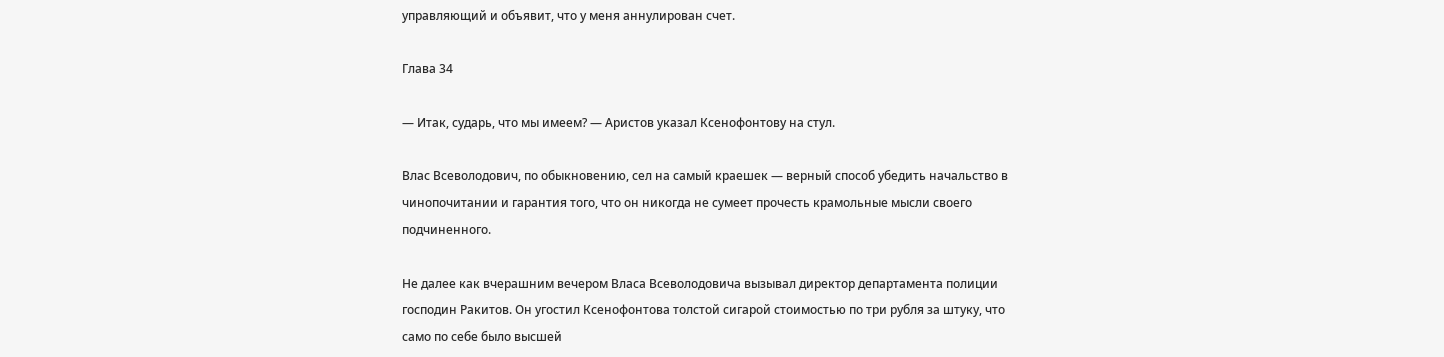управляющий и объявит, что у меня аннулирован счет.

Глава 34

— Итак, сударь, что мы имеем? — Аристов указал Ксенофонтову на стул.

Влас Всеволодович, по обыкновению, сел на самый краешек — верный способ убедить начальство в чинопочитании и гарантия того, что он никогда не сумеет прочесть крамольные мысли своего подчиненного.

Не далее как вчерашним вечером Власа Всеволодовича вызывал директор департамента полиции господин Ракитов. Он угостил Ксенофонтова толстой сигарой стоимостью по три рубля за штуку, что само по себе было высшей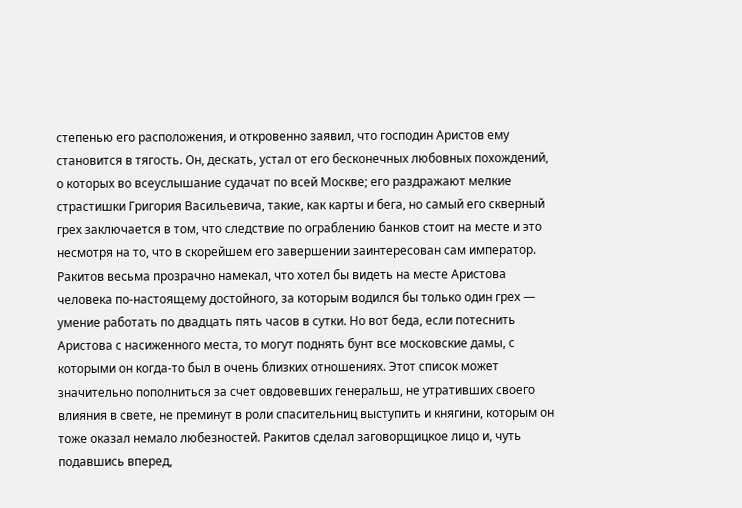степенью его расположения, и откровенно заявил, что господин Аристов ему становится в тягость. Он, дескать, устал от его бесконечных любовных похождений, о которых во всеуслышание судачат по всей Москве; его раздражают мелкие страстишки Григория Васильевича, такие, как карты и бега, но самый его скверный грех заключается в том, что следствие по ограблению банков стоит на месте и это несмотря на то, что в скорейшем его завершении заинтересован сам император. Ракитов весьма прозрачно намекал, что хотел бы видеть на месте Аристова человека по-настоящему достойного, за которым водился бы только один грех — умение работать по двадцать пять часов в сутки. Но вот беда, если потеснить Аристова с насиженного места, то могут поднять бунт все московские дамы, с которыми он когда-то был в очень близких отношениях. Этот список может значительно пополниться за счет овдовевших генеральш, не утративших своего влияния в свете, не преминут в роли спасительниц выступить и княгини, которым он тоже оказал немало любезностей. Ракитов сделал заговорщицкое лицо и, чуть подавшись вперед,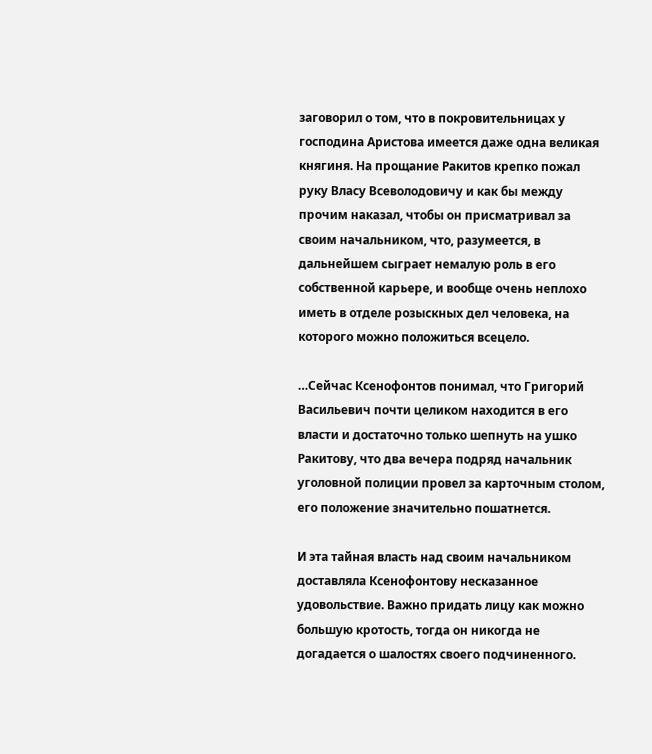заговорил о том, что в покровительницах у господина Аристова имеется даже одна великая княгиня. На прощание Ракитов крепко пожал руку Власу Всеволодовичу и как бы между прочим наказал, чтобы он присматривал за своим начальником, что, разумеется, в дальнейшем сыграет немалую роль в его собственной карьере, и вообще очень неплохо иметь в отделе розыскных дел человека, на которого можно положиться всецело.

…Сейчас Ксенофонтов понимал, что Григорий Васильевич почти целиком находится в его власти и достаточно только шепнуть на ушко Ракитову, что два вечера подряд начальник уголовной полиции провел за карточным столом, его положение значительно пошатнется.

И эта тайная власть над своим начальником доставляла Ксенофонтову несказанное удовольствие. Важно придать лицу как можно большую кротость, тогда он никогда не догадается о шалостях своего подчиненного.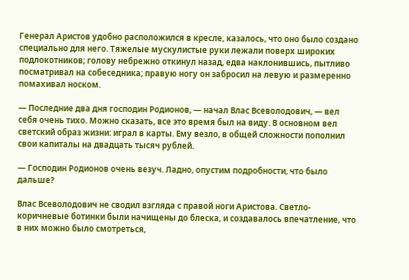Генерал Аристов удобно расположился в кресле, казалось, что оно было создано специально для него. Тяжелые мускулистые руки лежали поверх широких подлокотников; голову небрежно откинул назад, едва наклонившись, пытливо посматривал на собеседника; правую ногу он забросил на левую и размеренно помахивал носком.

— Последние два дня господин Родионов, — начал Влас Всеволодович, — вел себя очень тихо. Можно сказать, все это время был на виду. В основном вел светский образ жизни: играл в карты. Ему везло, в общей сложности пополнил свои капиталы на двадцать тысяч рублей.

— Господин Родионов очень везуч. Ладно, опустим подробности, что было дальше?

Влас Всеволодович не сводил взгляда с правой ноги Аристова. Светло-коричневые ботинки были начищены до блеска, и создавалось впечатление, что в них можно было смотреться,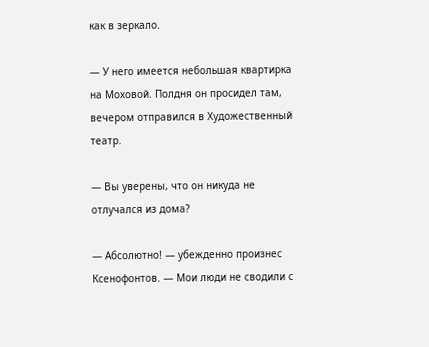как в зеркало.

— У него имеется небольшая квартирка на Моховой. Полдня он просидел там, вечером отправился в Художественный театр.

— Вы уверены, что он никуда не отлучался из дома?

— Абсолютно! — убежденно произнес Ксенофонтов. — Мои люди не сводили с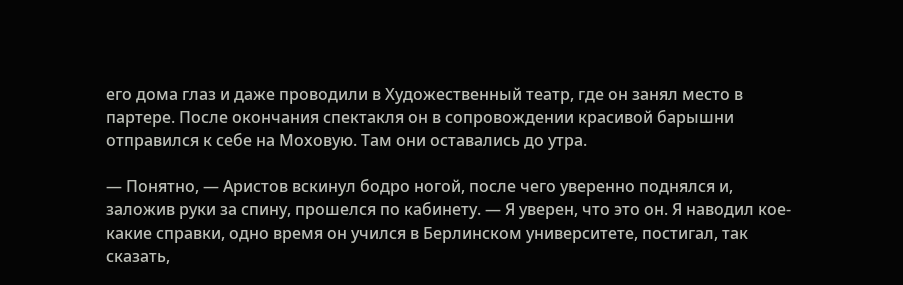его дома глаз и даже проводили в Художественный театр, где он занял место в партере. После окончания спектакля он в сопровождении красивой барышни отправился к себе на Моховую. Там они оставались до утра.

— Понятно, — Аристов вскинул бодро ногой, после чего уверенно поднялся и, заложив руки за спину, прошелся по кабинету. — Я уверен, что это он. Я наводил кое-какие справки, одно время он учился в Берлинском университете, постигал, так сказать,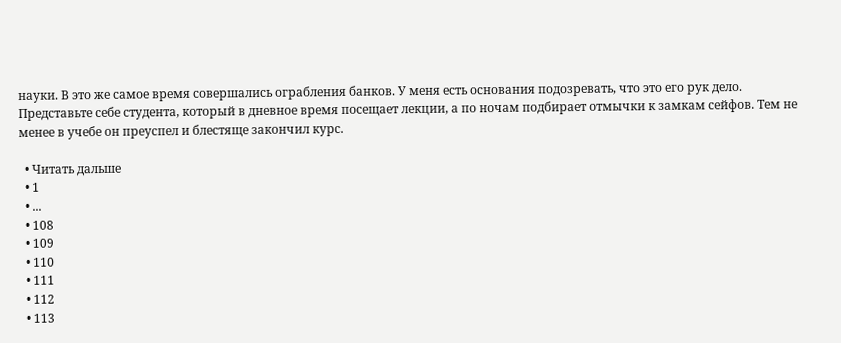науки. В это же самое время совершались ограбления банков. У меня есть основания подозревать, что это его рук дело. Представьте себе студента, который в дневное время посещает лекции, а по ночам подбирает отмычки к замкам сейфов. Тем не менее в учебе он преуспел и блестяще закончил курс.

  • Читать дальше
  • 1
  • ...
  • 108
  • 109
  • 110
  • 111
  • 112
  • 113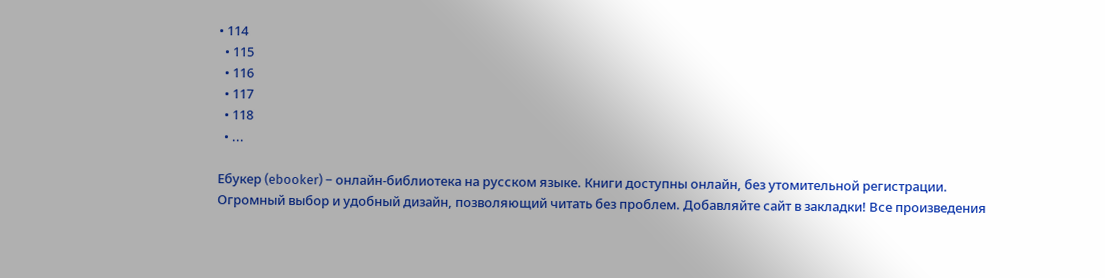• 114
  • 115
  • 116
  • 117
  • 118
  • ...

Ебукер (ebooker) – онлайн-библиотека на русском языке. Книги доступны онлайн, без утомительной регистрации. Огромный выбор и удобный дизайн, позволяющий читать без проблем. Добавляйте сайт в закладки! Все произведения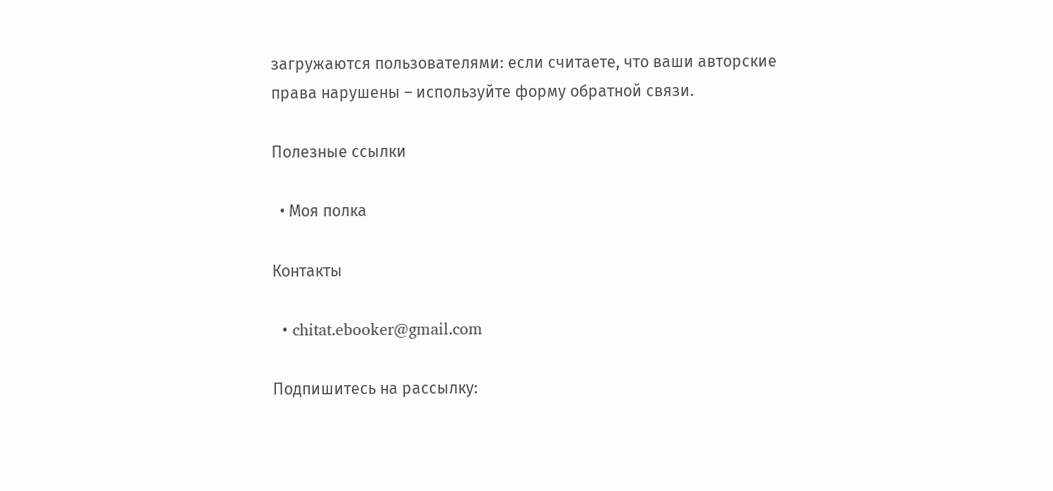загружаются пользователями: если считаете, что ваши авторские права нарушены – используйте форму обратной связи.

Полезные ссылки

  • Моя полка

Контакты

  • chitat.ebooker@gmail.com

Подпишитесь на рассылку: